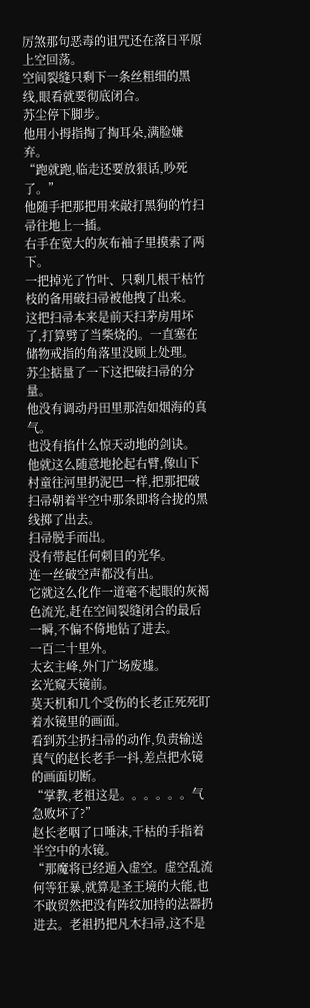厉煞那句恶毒的诅咒还在落日平原上空回荡。
空间裂缝只剩下一条丝粗细的黑线,眼看就要彻底闭合。
苏尘停下脚步。
他用小拇指掏了掏耳朵,满脸嫌弃。
“跑就跑,临走还要放狠话,吵死了。”
他随手把那把用来敲打黑狗的竹扫帚往地上一插。
右手在宽大的灰布袖子里摸索了两下。
一把掉光了竹叶、只剩几根干枯竹枝的备用破扫帚被他拽了出来。
这把扫帚本来是前天扫茅房用坏了,打算劈了当柴烧的。一直塞在储物戒指的角落里没顾上处理。
苏尘掂量了一下这把破扫帚的分量。
他没有调动丹田里那浩如烟海的真气。
也没有掐什么惊天动地的剑诀。
他就这么随意地抡起右臂,像山下村童往河里扔泥巴一样,把那把破扫帚朝着半空中那条即将合拢的黑线掷了出去。
扫帚脱手而出。
没有带起任何刺目的光华。
连一丝破空声都没有出。
它就这么化作一道毫不起眼的灰褐色流光,赶在空间裂缝闭合的最后一瞬,不偏不倚地钻了进去。
一百二十里外。
太玄主峰,外门广场废墟。
玄光窥天镜前。
莫天机和几个受伤的长老正死死盯着水镜里的画面。
看到苏尘扔扫帚的动作,负责输送真气的赵长老手一抖,差点把水镜的画面切断。
“掌教,老祖这是。。。。。。气急败坏了?”
赵长老咽了口唾沫,干枯的手指着半空中的水镜。
“那魔将已经遁入虚空。虚空乱流何等狂暴,就算是圣王境的大能,也不敢贸然把没有阵纹加持的法器扔进去。老祖扔把凡木扫帚,这不是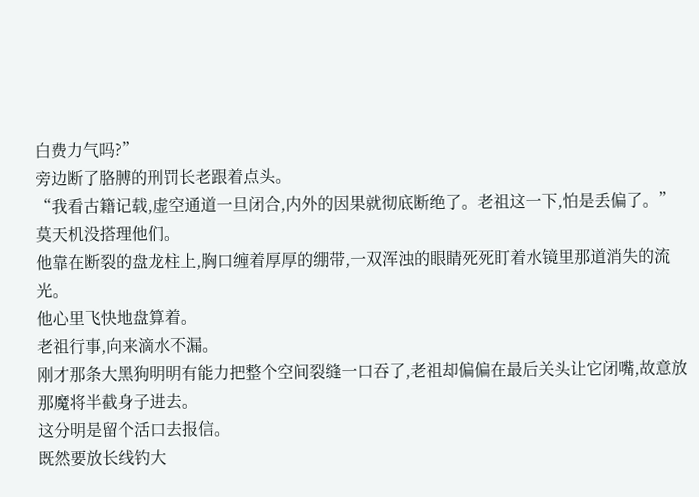白费力气吗?”
旁边断了胳膊的刑罚长老跟着点头。
“我看古籍记载,虚空通道一旦闭合,内外的因果就彻底断绝了。老祖这一下,怕是丢偏了。”
莫天机没搭理他们。
他靠在断裂的盘龙柱上,胸口缠着厚厚的绷带,一双浑浊的眼睛死死盯着水镜里那道消失的流光。
他心里飞快地盘算着。
老祖行事,向来滴水不漏。
刚才那条大黑狗明明有能力把整个空间裂缝一口吞了,老祖却偏偏在最后关头让它闭嘴,故意放那魔将半截身子进去。
这分明是留个活口去报信。
既然要放长线钓大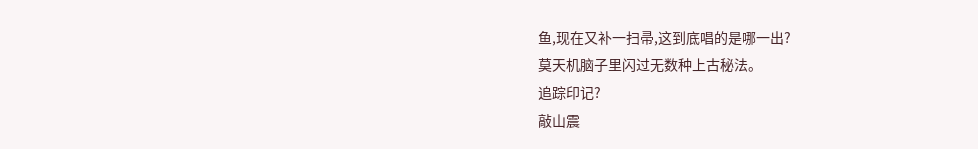鱼,现在又补一扫帚,这到底唱的是哪一出?
莫天机脑子里闪过无数种上古秘法。
追踪印记?
敲山震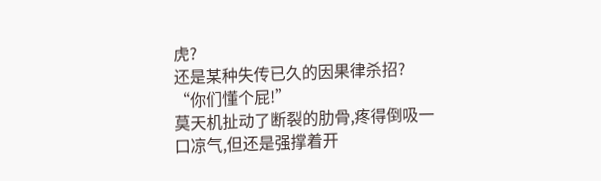虎?
还是某种失传已久的因果律杀招?
“你们懂个屁!”
莫天机扯动了断裂的肋骨,疼得倒吸一口凉气,但还是强撑着开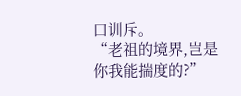口训斥。
“老祖的境界,岂是你我能揣度的?”